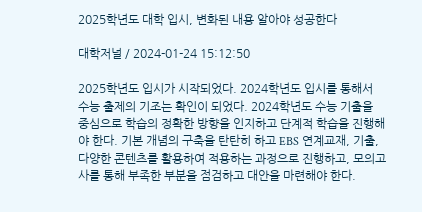2025학년도 대학 입시, 변화된 내용 알아야 성공한다

대학저널 / 2024-01-24 15:12:50

2025학년도 입시가 시작되었다. 2024학년도 입시를 통해서 수능 출제의 기조는 확인이 되었다. 2024학년도 수능 기출을 중심으로 학습의 정확한 방향을 인지하고 단계적 학습을 진행해야 한다. 기본 개념의 구축을 탄탄히 하고 EBS 연계교재, 기출, 다양한 콘텐츠를 활용하여 적용하는 과정으로 진행하고, 모의고사를 통해 부족한 부분을 점검하고 대안을 마련해야 한다.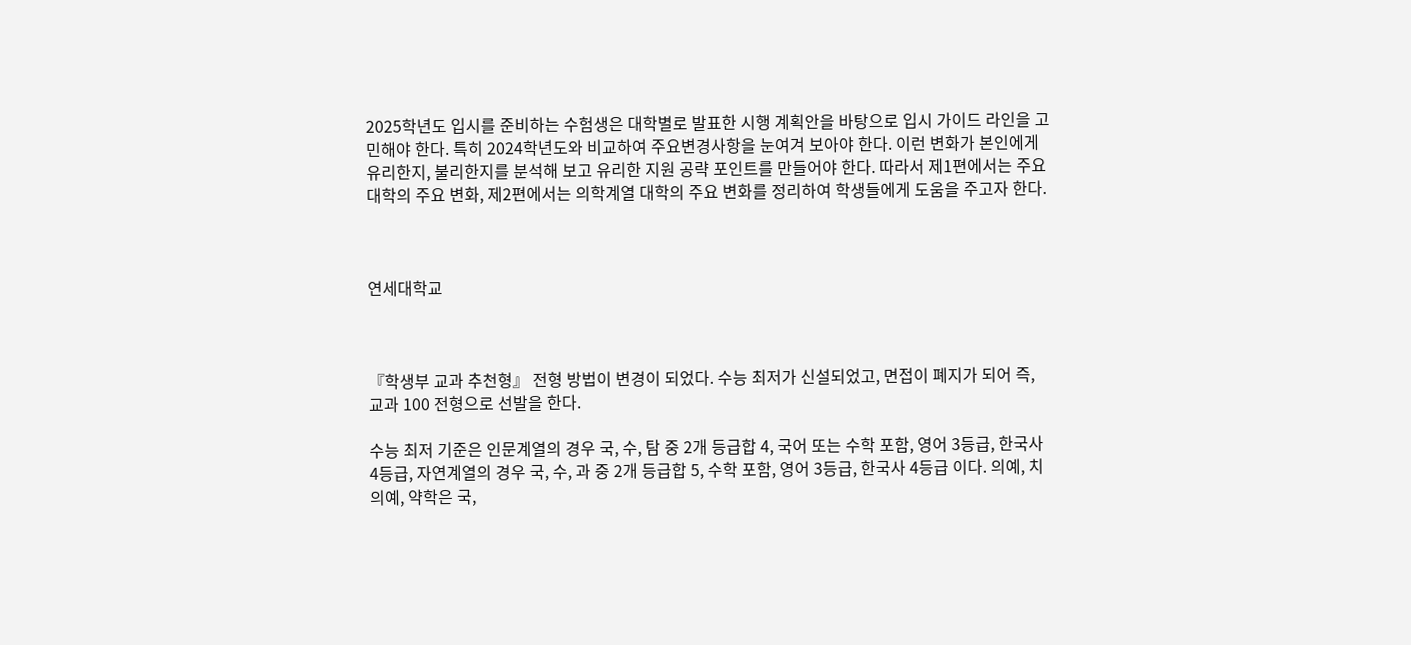2025학년도 입시를 준비하는 수험생은 대학별로 발표한 시행 계획안을 바탕으로 입시 가이드 라인을 고민해야 한다. 특히 2024학년도와 비교하여 주요변경사항을 눈여겨 보아야 한다. 이런 변화가 본인에게 유리한지, 불리한지를 분석해 보고 유리한 지원 공략 포인트를 만들어야 한다. 따라서 제1편에서는 주요대학의 주요 변화, 제2편에서는 의학계열 대학의 주요 변화를 정리하여 학생들에게 도움을 주고자 한다.



연세대학교



『학생부 교과 추천형』 전형 방법이 변경이 되었다. 수능 최저가 신설되었고, 면접이 폐지가 되어 즉, 교과 100 전형으로 선발을 한다.

수능 최저 기준은 인문계열의 경우 국, 수, 탐 중 2개 등급합 4, 국어 또는 수학 포함, 영어 3등급, 한국사 4등급, 자연계열의 경우 국, 수, 과 중 2개 등급합 5, 수학 포함, 영어 3등급, 한국사 4등급 이다. 의예, 치의예, 약학은 국,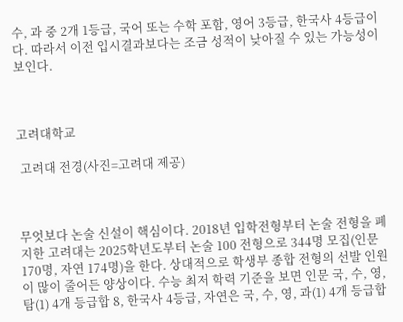수, 과 중 2개 1등급, 국어 또는 수학 포함, 영어 3등급, 한국사 4등급이다. 따라서 이전 입시결과보다는 조금 성적이 낮아질 수 있는 가능성이 보인다.



고려대학교

 고려대 전경(사진=고려대 제공)



무엇보다 논술 신설이 핵심이다. 2018년 입학전형부터 논술 전형을 폐지한 고려대는 2025학년도부터 논술 100 전형으로 344명 모집(인문 170명, 자연 174명)을 한다. 상대적으로 학생부 종합 전형의 선발 인원이 많이 줄어든 양상이다. 수능 최저 학력 기준을 보면 인문 국, 수, 영, 탐(1) 4개 등급합 8, 한국사 4등급, 자연은 국, 수, 영, 과(1) 4개 등급합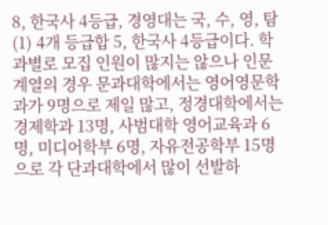8, 한국사 4등급, 경영대는 국, 수, 영, 탐(1) 4개 등급합 5, 한국사 4등급이다. 학과별로 모집 인원이 많지는 않으나 인문계열의 경우 문과대학에서는 영어영문학과가 9명으로 제일 많고, 정경대학에서는 경제학과 13명, 사범대학 영어교육과 6명, 미디어학부 6명, 자유전공학부 15명으로 각 단과대학에서 많이 선발하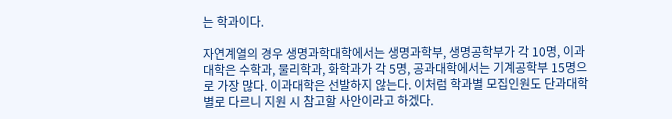는 학과이다.

자연계열의 경우 생명과학대학에서는 생명과학부, 생명공학부가 각 10명, 이과대학은 수학과, 물리학과, 화학과가 각 5명, 공과대학에서는 기계공학부 15명으로 가장 많다. 이과대학은 선발하지 않는다. 이처럼 학과별 모집인원도 단과대학별로 다르니 지원 시 참고할 사안이라고 하겠다.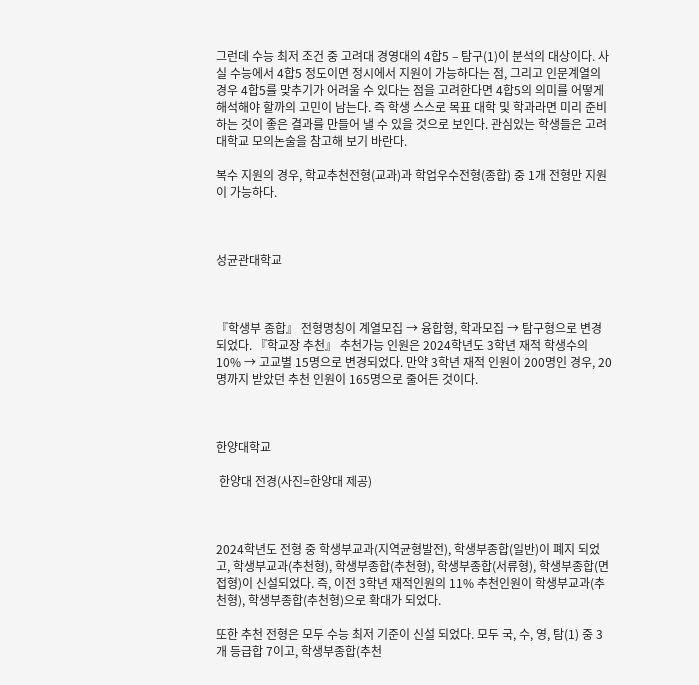그런데 수능 최저 조건 중 고려대 경영대의 4합5 – 탐구(1)이 분석의 대상이다. 사실 수능에서 4합5 정도이면 정시에서 지원이 가능하다는 점, 그리고 인문계열의 경우 4합5를 맞추기가 어려울 수 있다는 점을 고려한다면 4합5의 의미를 어떻게 해석해야 할까의 고민이 남는다. 즉 학생 스스로 목표 대학 및 학과라면 미리 준비하는 것이 좋은 결과를 만들어 낼 수 있을 것으로 보인다. 관심있는 학생들은 고려대학교 모의논술을 참고해 보기 바란다.

복수 지원의 경우, 학교추천전형(교과)과 학업우수전형(종합) 중 1개 전형만 지원이 가능하다.



성균관대학교



『학생부 종합』 전형명칭이 계열모집 → 융합형, 학과모집 → 탐구형으로 변경되었다. 『학교장 추천』 추천가능 인원은 2024학년도 3학년 재적 학생수의 10% → 고교별 15명으로 변경되었다. 만약 3학년 재적 인원이 200명인 경우, 20명까지 받았던 추천 인원이 165명으로 줄어든 것이다.



한양대학교

 한양대 전경(사진=한양대 제공)



2024학년도 전형 중 학생부교과(지역균형발전), 학생부종합(일반)이 폐지 되었고, 학생부교과(추천형), 학생부종합(추천형), 학생부종합(서류형), 학생부종합(면접형)이 신설되었다. 즉, 이전 3학년 재적인원의 11% 추천인원이 학생부교과(추천형), 학생부종합(추천형)으로 확대가 되었다.

또한 추천 전형은 모두 수능 최저 기준이 신설 되었다. 모두 국, 수, 영, 탐(1) 중 3개 등급합 7이고, 학생부종합(추천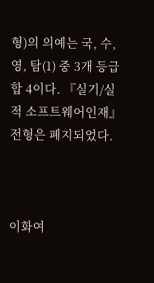형)의 의예는 국, 수, 영, 탐(1) 중 3개 등급합 4이다. 『실기/실적 소프트웨어인재』 전형은 폐지되었다.



이화여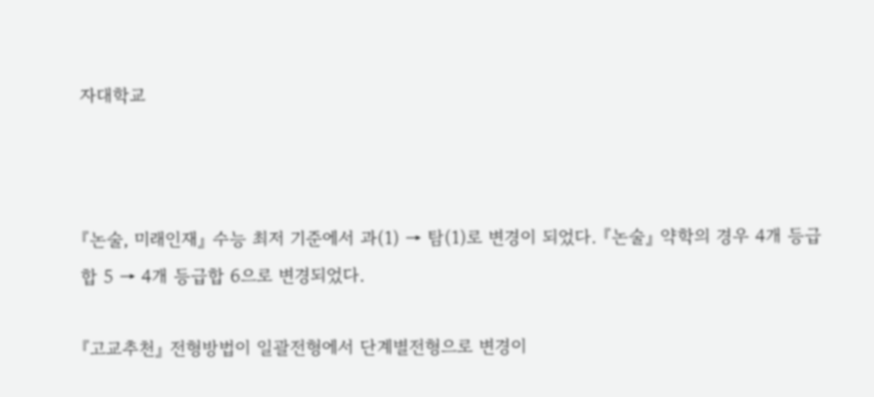자대학교



『논술, 미래인재』 수능 최저 기준에서 과(1) → 탐(1)로 변경이 되었다. 『논술』 약학의 경우 4개 등급합 5 → 4개 등급합 6으로 변경되었다.

『고교추천』 전형방법이 일괄전형에서 단계별전형으로 변경이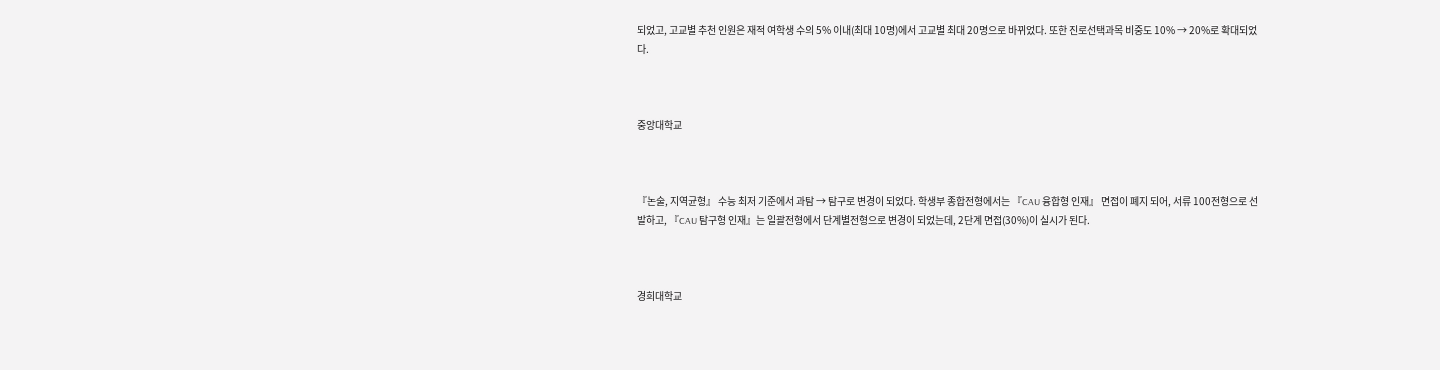되었고, 고교별 추천 인원은 재적 여학생 수의 5% 이내(최대 10명)에서 고교별 최대 20명으로 바뀌었다. 또한 진로선택과목 비중도 10% → 20%로 확대되었다.



중앙대학교



『논술, 지역균형』 수능 최저 기준에서 과탐 → 탐구로 변경이 되었다. 학생부 종합전형에서는 『CAU 융합형 인재』 면접이 폐지 되어, 서류 100전형으로 선발하고, 『CAU 탐구형 인재』는 일괄전형에서 단계별전형으로 변경이 되었는데, 2단계 면접(30%)이 실시가 된다.



경희대학교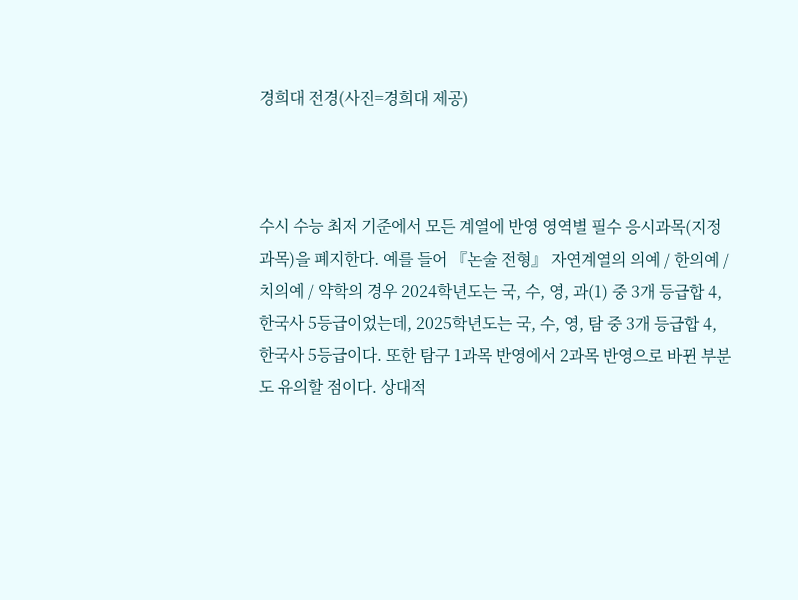경희대 전경(사진=경희대 제공)



수시 수능 최저 기준에서 모든 계열에 반영 영역별 필수 응시과목(지정과목)을 폐지한다. 예를 들어 『논술 전형』 자연계열의 의예 / 한의예 / 치의예 / 약학의 경우 2024학년도는 국, 수, 영, 과(1) 중 3개 등급합 4, 한국사 5등급이었는데, 2025학년도는 국, 수, 영, 탐 중 3개 등급합 4, 한국사 5등급이다. 또한 탐구 1과목 반영에서 2과목 반영으로 바뀐 부분도 유의할 점이다. 상대적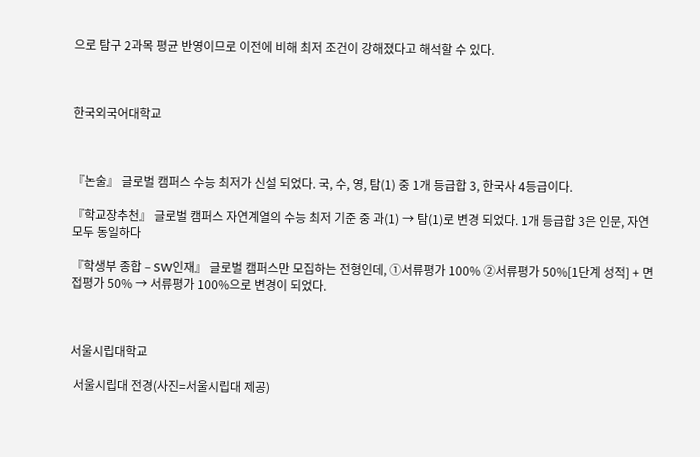으로 탐구 2과목 평균 반영이므로 이전에 비해 최저 조건이 강해졌다고 해석할 수 있다.



한국외국어대학교



『논술』 글로벌 캠퍼스 수능 최저가 신설 되었다. 국, 수, 영, 탐(1) 중 1개 등급합 3, 한국사 4등급이다.

『학교장추천』 글로벌 캠퍼스 자연계열의 수능 최저 기준 중 과(1) → 탐(1)로 변경 되었다. 1개 등급합 3은 인문, 자연 모두 동일하다

『학생부 종합 – SW인재』 글로벌 캠퍼스만 모집하는 전형인데, ①서류평가 100% ②서류평가 50%[1단계 성적] + 면접평가 50% → 서류평가 100%으로 변경이 되었다.



서울시립대학교

 서울시립대 전경(사진=서울시립대 제공)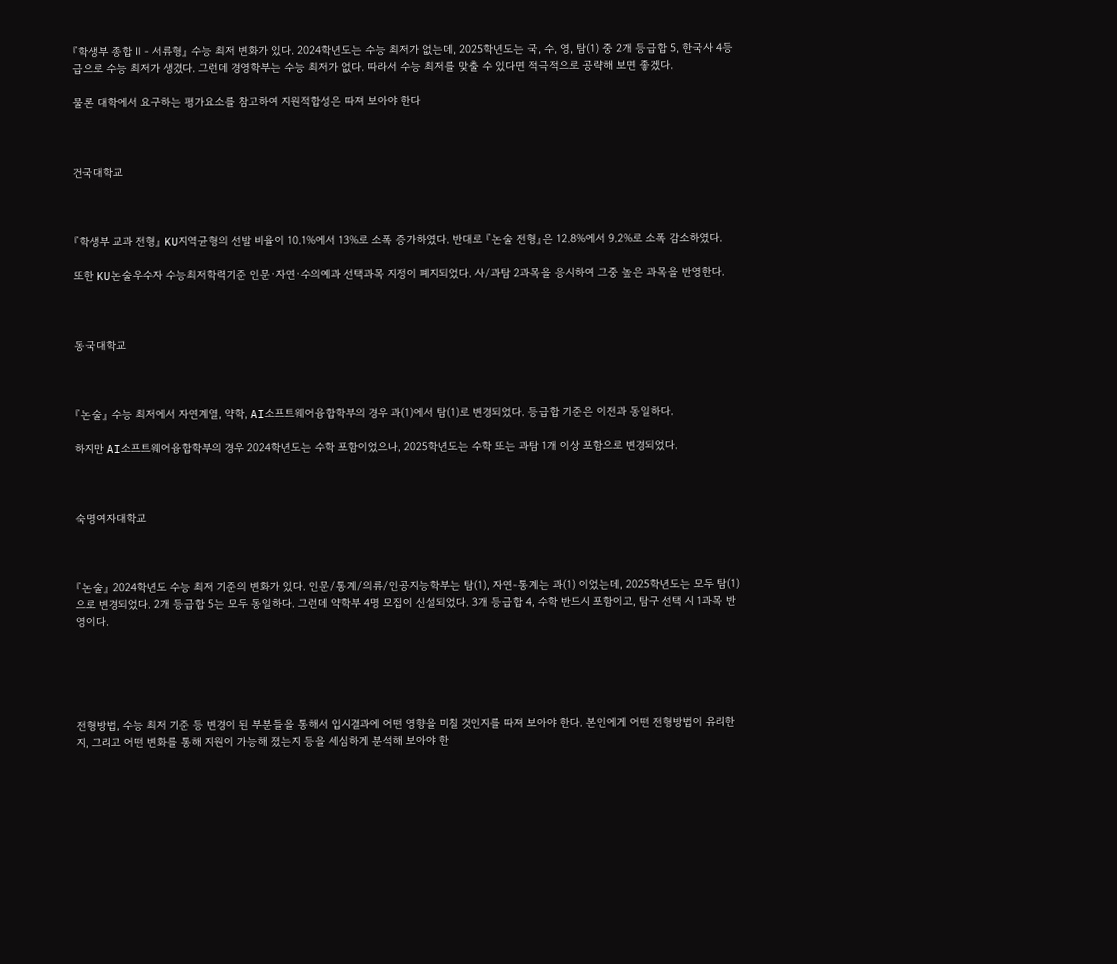『학생부 종합 Ⅱ - 서류형』 수능 최저 변화가 있다. 2024학년도는 수능 최저가 없는데, 2025학년도는 국, 수, 영, 탐(1) 중 2개 등급합 5, 한국사 4등급으로 수능 최저가 생겼다. 그런데 경영학부는 수능 최저가 없다. 따라서 수능 최저를 맞출 수 있다면 적극적으로 공략해 보면 좋겠다.

물론 대학에서 요구하는 평가요소를 참고하여 지원적합성은 따져 보아야 한다



건국대학교



『학생부 교과 전형』 KU지역균형의 선발 비율이 10.1%에서 13%로 소폭 증가하였다. 반대로 『논술 전형』은 12.8%에서 9.2%로 소폭 감소하였다.

또한 KU논술우수자 수능최저학력기준 인문·자연·수의예과 선택과목 지정이 폐지되었다. 사/과탐 2과목을 응시하여 그중 높은 과목을 반영한다.



동국대학교



『논술』 수능 최저에서 자연계열, 약학, AI소프트웨어융합학부의 경우 과(1)에서 탐(1)로 변경되었다. 등급합 기준은 이전과 동일하다.

하지만 AI소프트웨어융합학부의 경우 2024학년도는 수학 포함이었으나, 2025학년도는 수학 또는 과탐 1개 이상 포함으로 변경되었다.



숙명여자대학교



『논술』 2024학년도 수능 최저 기준의 변화가 있다. 인문/통계/의류/인공지능학부는 탐(1), 자연-통계는 과(1) 이었는데, 2025학년도는 모두 탐(1)으로 변경되었다. 2개 등급합 5는 모두 동일하다. 그런데 약학부 4명 모집이 신설되었다. 3개 등급합 4, 수학 반드시 포함이고, 탐구 선택 시 1과목 반영이다.





전형방법, 수능 최저 기준 등 변경이 된 부분들을 통해서 입시결과에 어떤 영향을 미칠 것인지를 따져 보아야 한다. 본인에게 어떤 전형방법이 유리한지, 그리고 어떤 변화를 통해 지원이 가능해 졌는지 등을 세심하게 분석해 보아야 한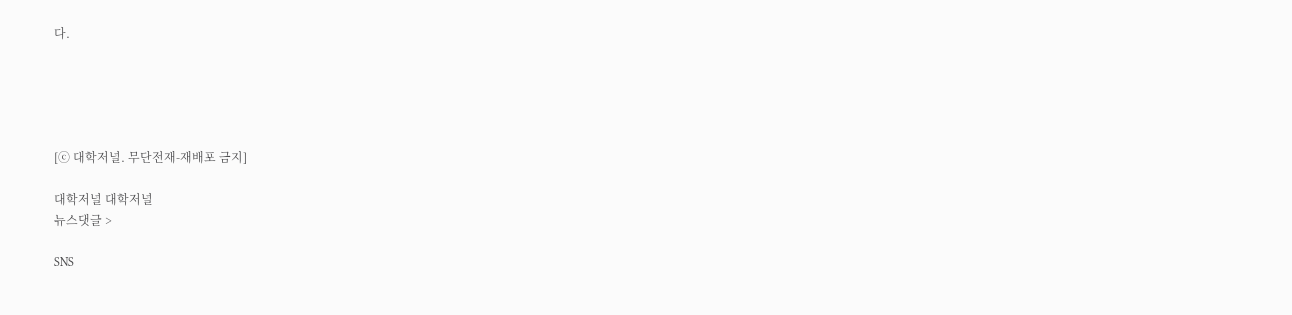다.





[ⓒ 대학저널. 무단전재-재배포 금지]

대학저널 대학저널
뉴스댓글 >

SNS